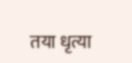तया धृत्या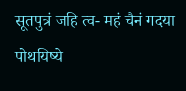सूतपुत्रं जहि त्व- महं चैनं गदया पोथयिष्ये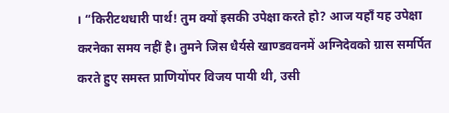। “किरीटथधारी पार्थ! तुम क्यों इसकी उपेक्षा करते हो? आज यहाँ यह उपेक्षा करनेका समय नहीं है। तुमने जिस धैर्यसे खाण्डववनमें अग्निदेवको ग्रास समर्पित करते हुए समस्त प्राणियोंपर विजय पायी थी, उसी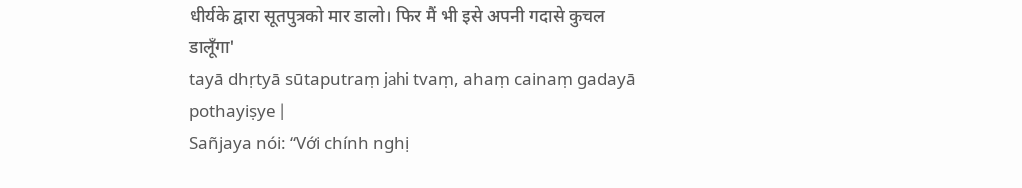धीर्यके द्वारा सूतपुत्रको मार डालो। फिर मैं भी इसे अपनी गदासे कुचल डालूँगा'
tayā dhṛtyā sūtaputraṃ jahi tvaṃ, ahaṃ cainaṃ gadayā pothayiṣye |
Sañjaya nói: “Với chính nghị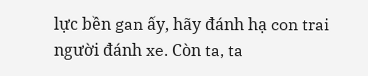lực bền gan ấy, hãy đánh hạ con trai người đánh xe. Còn ta, ta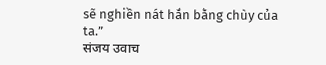sẽ nghiền nát hắn bằng chùy của ta.”
संजय उवाच